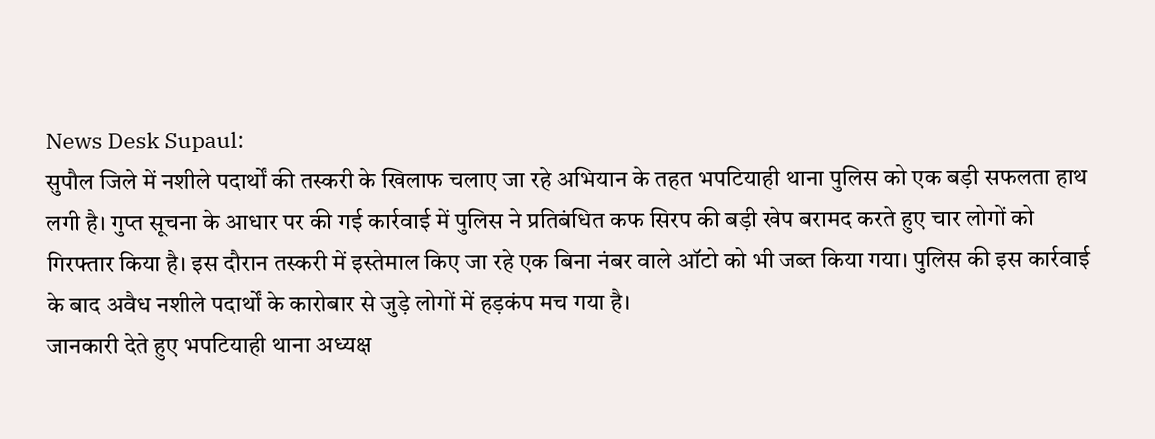News Desk Supaul:
सुपौल जिले में नशीले पदार्थों की तस्करी के खिलाफ चलाए जा रहे अभियान के तहत भपटियाही थाना पुलिस को एक बड़ी सफलता हाथ लगी है। गुप्त सूचना के आधार पर की गई कार्रवाई में पुलिस ने प्रतिबंधित कफ सिरप की बड़ी खेप बरामद करते हुए चार लोगों को गिरफ्तार किया है। इस दौरान तस्करी में इस्तेमाल किए जा रहे एक बिना नंबर वाले ऑटो को भी जब्त किया गया। पुलिस की इस कार्रवाई के बाद अवैध नशीले पदार्थों के कारोबार से जुड़े लोगों में हड़कंप मच गया है।
जानकारी देते हुए भपटियाही थाना अध्यक्ष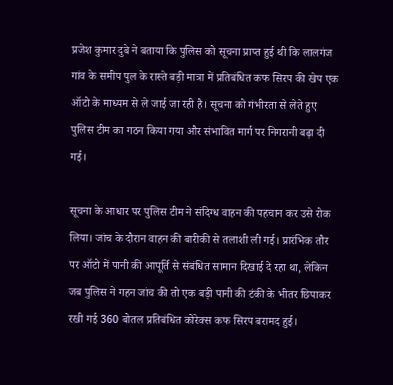प्रजेश कुमार दुबे ने बताया कि पुलिस को सूचना प्राप्त हुई थी कि लालगंज गांव के समीप पुल के रास्ते बड़ी मात्रा में प्रतिबंधित कफ सिरप की खेप एक ऑटो के माध्यम से ले जाई जा रही है। सूचना को गंभीरता से लेते हुए पुलिस टीम का गठन किया गया और संभावित मार्ग पर निगरानी बढ़ा दी गई।

सूचना के आधार पर पुलिस टीम ने संदिग्ध वाहन की पहचान कर उसे रोक लिया। जांच के दौरान वाहन की बारीकी से तलाशी ली गई। प्रारंभिक तौर पर ऑटो में पानी की आपूर्ति से संबंधित सामान दिखाई दे रहा था, लेकिन जब पुलिस ने गहन जांच की तो एक बड़ी पानी की टंकी के भीतर छिपाकर रखी गई 360 बोतल प्रतिबंधित कोरेक्स कफ सिरप बरामद हुई।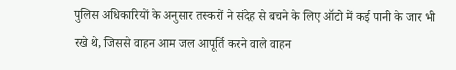पुलिस अधिकारियों के अनुसार तस्करों ने संदेह से बचने के लिए ऑटो में कई पानी के जार भी रखे थे, जिससे वाहन आम जल आपूर्ति करने वाले वाहन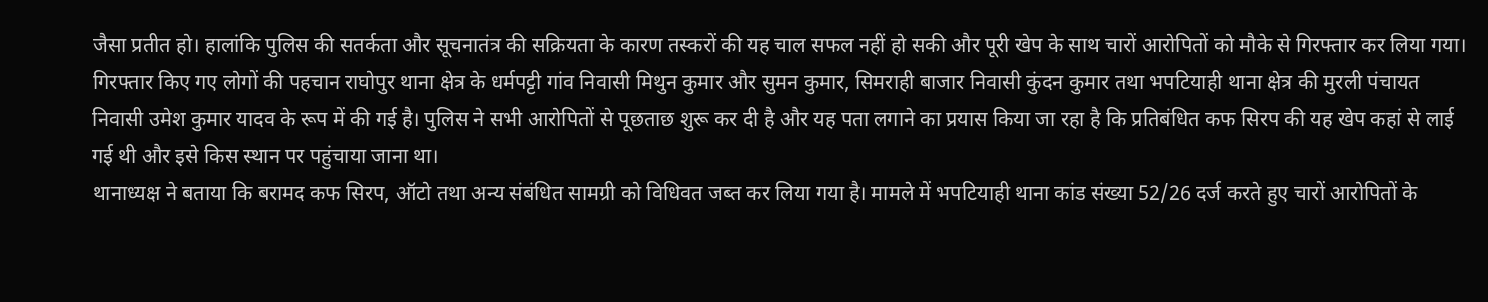जैसा प्रतीत हो। हालांकि पुलिस की सतर्कता और सूचनातंत्र की सक्रियता के कारण तस्करों की यह चाल सफल नहीं हो सकी और पूरी खेप के साथ चारों आरोपितों को मौके से गिरफ्तार कर लिया गया।
गिरफ्तार किए गए लोगों की पहचान राघोपुर थाना क्षेत्र के धर्मपट्टी गांव निवासी मिथुन कुमार और सुमन कुमार, सिमराही बाजार निवासी कुंदन कुमार तथा भपटियाही थाना क्षेत्र की मुरली पंचायत निवासी उमेश कुमार यादव के रूप में की गई है। पुलिस ने सभी आरोपितों से पूछताछ शुरू कर दी है और यह पता लगाने का प्रयास किया जा रहा है कि प्रतिबंधित कफ सिरप की यह खेप कहां से लाई गई थी और इसे किस स्थान पर पहुंचाया जाना था।
थानाध्यक्ष ने बताया कि बरामद कफ सिरप, ऑटो तथा अन्य संबंधित सामग्री को विधिवत जब्त कर लिया गया है। मामले में भपटियाही थाना कांड संख्या 52/26 दर्ज करते हुए चारों आरोपितों के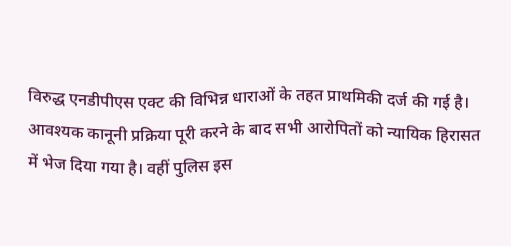विरुद्ध एनडीपीएस एक्ट की विभिन्न धाराओं के तहत प्राथमिकी दर्ज की गई है।
आवश्यक कानूनी प्रक्रिया पूरी करने के बाद सभी आरोपितों को न्यायिक हिरासत में भेज दिया गया है। वहीं पुलिस इस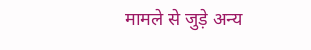मामले से जुड़े अन्य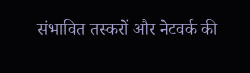संभावित तस्करों और नेटवर्क की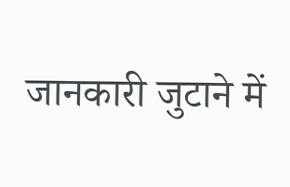जानकारी जुटाने में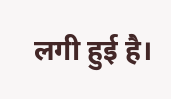लगी हुई है।